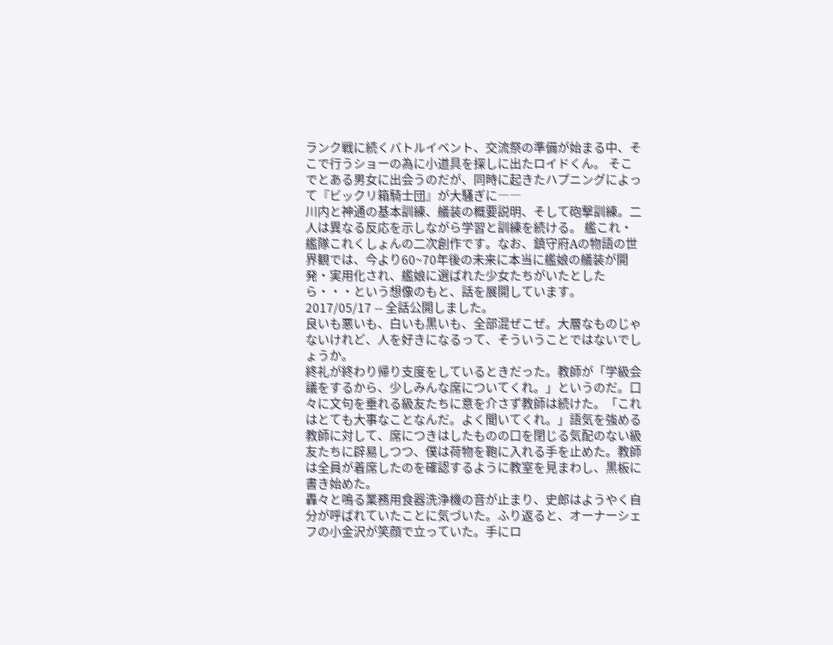ランク戦に続くバトルイベント、交流祭の準備が始まる中、そこで行うショーの為に小道具を探しに出たロイドくん。 そこでとある男女に出会うのだが、同時に起きたハプニングによって『ビックリ箱騎士団』が大騒ぎに――
川内と神通の基本訓練、艤装の概要説明、そして砲撃訓練。二人は異なる反応を示しながら学習と訓練を続ける。 艦これ・艦隊これくしょんの二次創作です。なお、鎮守府Aの物語の世界観では、今より60~70年後の未来に本当に艦娘の艤装が開発・実用化され、艦娘に選ばれた少女たちがいたとしたら・・・という想像のもと、話を展開しています。 2017/05/17 -- 全話公開しました。
良いも悪いも、白いも黒いも、全部混ぜこぜ。大層なものじゃないけれど、人を好きになるって、そういうことではないでしょうか。
終礼が終わり帰り支度をしているときだった。教師が「学級会議をするから、少しみんな席についてくれ。」というのだ。口々に文句を垂れる級友たちに意を介さず教師は続けた。「これはとても大事なことなんだ。よく聞いてくれ。」語気を強める教師に対して、席につきはしたものの口を閉じる気配のない級友たちに辟易しつつ、僕は荷物を鞄に入れる手を止めた。教師は全員が着席したのを確認するように教室を見まわし、黒板に書き始めた。
轟々と鳴る業務用食器洗浄機の音が止まり、史郎はようやく自分が呼ばれていたことに気づいた。ふり返ると、オーナーシェフの小金沢が笑顔で立っていた。手にロ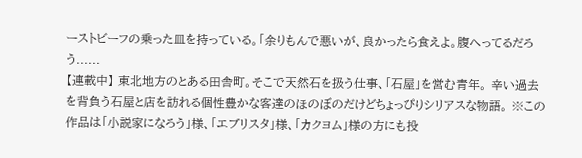ーストビーフの乗った皿を持っている。「余りもんで悪いが、良かったら食えよ。腹へってるだろう......
【連載中】 東北地方のとある田舎町。そこで天然石を扱う仕事、「石屋」を営む青年。 辛い過去を背負う石屋と店を訪れる個性豊かな客達のほのぼのだけどちょっぴりシリアスな物語。 ※この作品は「小説家になろう」様、「エブリスタ」様、「カクヨム」様の方にも投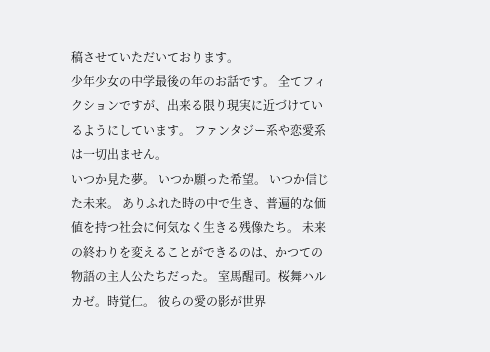稿させていただいております。
少年少女の中学最後の年のお話です。 全てフィクションですが、出来る限り現実に近づけているようにしています。 ファンタジー系や恋愛系は一切出ません。
いつか見た夢。 いつか願った希望。 いつか信じた未来。 ありふれた時の中で生き、普遍的な価値を持つ社会に何気なく生きる残像たち。 未来の終わりを変えることができるのは、かつての物語の主人公たちだった。 室馬醒司。桜舞ハルカゼ。時覚仁。 彼らの愛の影が世界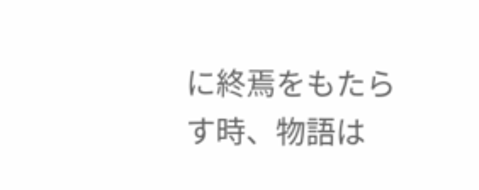に終焉をもたらす時、物語は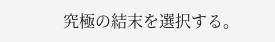究極の結末を選択する。